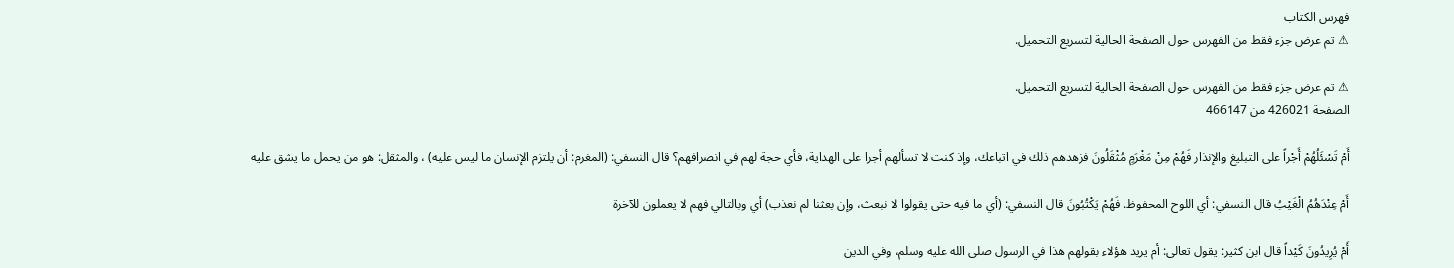فهرس الكتاب
⚠ تم عرض جزء فقط من الفهرس حول الصفحة الحالية لتسريع التحميل.

⚠ تم عرض جزء فقط من الفهرس حول الصفحة الحالية لتسريع التحميل.
الصفحة 426021 من 466147

أَمْ تَسْئَلُهُمْ أَجْراً على التبليغ والإنذار فَهُمْ مِنْ مَغْرَمٍ مُثْقَلُونَ فزهدهم ذلك في اتباعك، وإذ كنت لا تسألهم أجرا على الهداية، فأي حجة لهم في انصرافهم؟ قال النسفي: (المغرم: أن يلتزم الإنسان ما ليس عليه) ، والمثقل: هو من يحمل ما يشق عليه

أَمْ عِنْدَهُمُ الْغَيْبُ قال النسفي: أي اللوح المحفوظ. فَهُمْ يَكْتُبُونَ قال النسفي: (أي ما فيه حتى يقولوا لا نبعث، وإن بعثنا لم نعذب) أي وبالتالي فهم لا يعملون للآخرة

أَمْ يُرِيدُونَ كَيْداً قال ابن كثير: يقول تعالى: أم يريد هؤلاء بقولهم هذا في الرسول صلى الله عليه وسلم، وفي الدين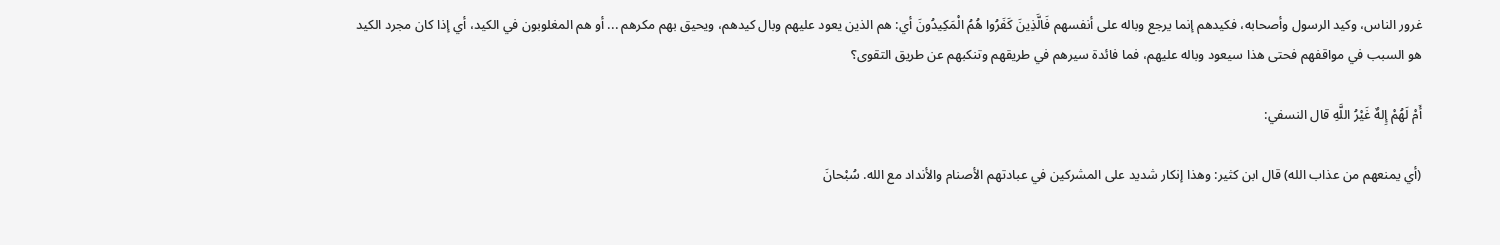غرور الناس، وكيد الرسول وأصحابه، فكيدهم إنما يرجع وباله على أنفسهم فَالَّذِينَ كَفَرُوا هُمُ الْمَكِيدُونَ أي: هم الذين يعود عليهم وبال كيدهم، ويحيق بهم مكرهم ... أو هم المغلوبون في الكيد، أي إذا كان مجرد الكيد هو السبب في مواقفهم فحتى هذا سيعود وباله عليهم، فما فائدة سيرهم في طريقهم وتنكبهم عن طريق التقوى؟

أَمْ لَهُمْ إِلهٌ غَيْرُ اللَّهِ قال النسفي:

(أي يمنعهم من عذاب الله) قال ابن كثير: وهذا إنكار شديد على المشركين في عبادتهم الأصنام والأنداد مع الله. سُبْحانَ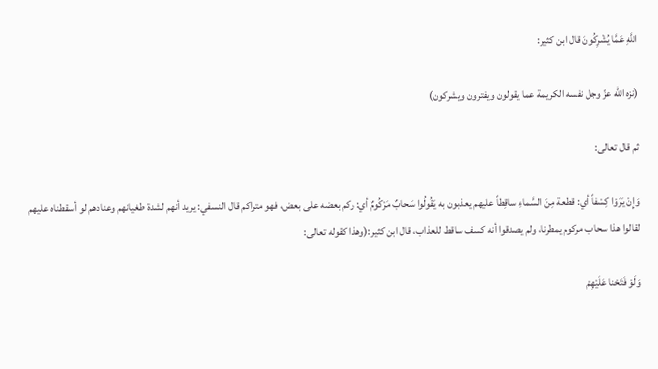اللَّهِ عَمَّا يُشْرِكُونَ قال ابن كثير:

(نزه الله عزّ وجل نفسه الكريمة عما يقولون ويفترون ويشركون)

ثم قال تعالى:

وَإِنْ يَرَوْا كِسْفاً أي: قطعة مِنَ السَّماءِ ساقِطاً عليهم يعذبون به يَقُولُوا سَحابٌ مَرْكُومٌ أي: ركم بعضه على بعض، فهو متراكم قال النسفي: يريد أنهم لشدة طغيانهم وعنادهم لو أسقطناه عليهم لقالوا هذا سحاب مركوم يمطرنا، ولم يصدقوا أنه كسف ساقط للعذاب، قال ابن كثير:(وهذا كقوله تعالى:

وَلَوْ فَتَحْنا عَلَيْهِمْ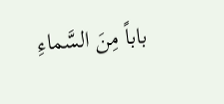باباً مِنَ السَّماءِ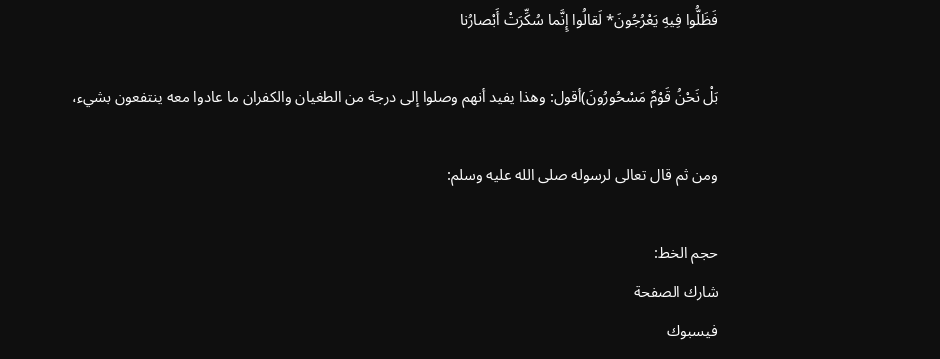فَظَلُّوا فِيهِ يَعْرُجُونَ* لَقالُوا إِنَّما سُكِّرَتْ أَبْصارُنا

بَلْ نَحْنُ قَوْمٌ مَسْحُورُونَ)أقول: وهذا يفيد أنهم وصلوا إلى درجة من الطغيان والكفران ما عادوا معه ينتفعون بشيء،

ومن ثم قال تعالى لرسوله صلى الله عليه وسلم:

حجم الخط:
شارك الصفحة
فيسبوك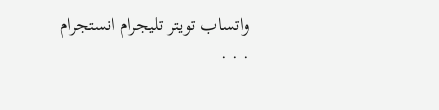واتساب تويتر تليجرام انستجرام
. . .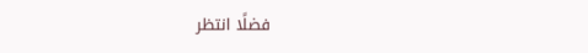فضلًا انتظر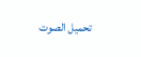تحميل الصوت